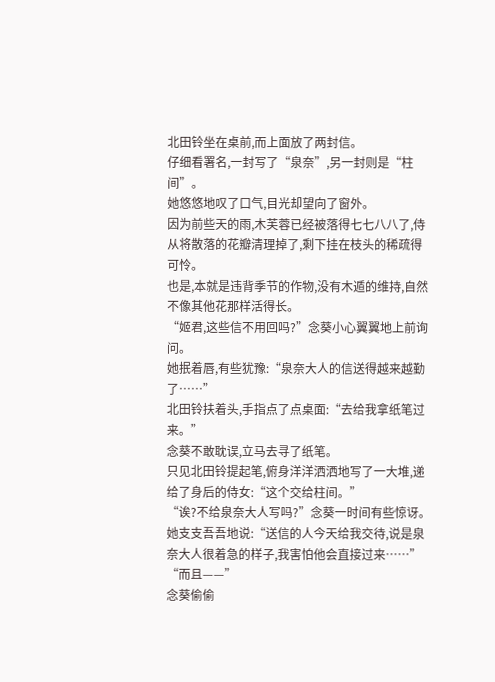北田铃坐在桌前,而上面放了两封信。
仔细看署名,一封写了“泉奈”,另一封则是“柱间”。
她悠悠地叹了口气,目光却望向了窗外。
因为前些天的雨,木芙蓉已经被落得七七八八了,侍从将散落的花瓣清理掉了,剩下挂在枝头的稀疏得可怜。
也是,本就是违背季节的作物,没有木遁的维持,自然不像其他花那样活得长。
“姬君,这些信不用回吗?”念葵小心翼翼地上前询问。
她抿着唇,有些犹豫:“泉奈大人的信送得越来越勤了……”
北田铃扶着头,手指点了点桌面:“去给我拿纸笔过来。”
念葵不敢耽误,立马去寻了纸笔。
只见北田铃提起笔,俯身洋洋洒洒地写了一大堆,递给了身后的侍女:“这个交给柱间。”
“诶?不给泉奈大人写吗?”念葵一时间有些惊讶。
她支支吾吾地说:“送信的人今天给我交待,说是泉奈大人很着急的样子,我害怕他会直接过来……”
“而且——”
念葵偷偷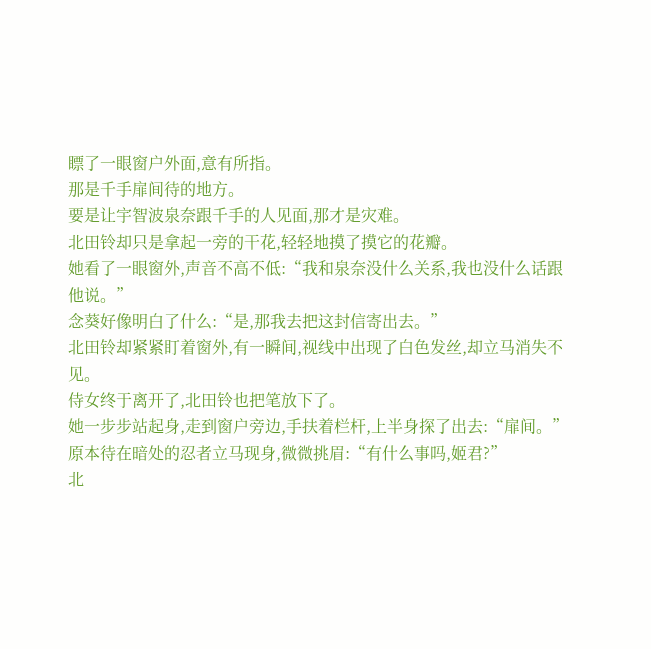瞟了一眼窗户外面,意有所指。
那是千手扉间待的地方。
要是让宇智波泉奈跟千手的人见面,那才是灾难。
北田铃却只是拿起一旁的干花,轻轻地摸了摸它的花瓣。
她看了一眼窗外,声音不高不低:“我和泉奈没什么关系,我也没什么话跟他说。”
念葵好像明白了什么:“是,那我去把这封信寄出去。”
北田铃却紧紧盯着窗外,有一瞬间,视线中出现了白色发丝,却立马消失不见。
侍女终于离开了,北田铃也把笔放下了。
她一步步站起身,走到窗户旁边,手扶着栏杆,上半身探了出去:“扉间。”
原本待在暗处的忍者立马现身,微微挑眉:“有什么事吗,姬君?”
北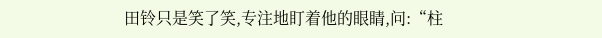田铃只是笑了笑,专注地盯着他的眼睛,问:“柱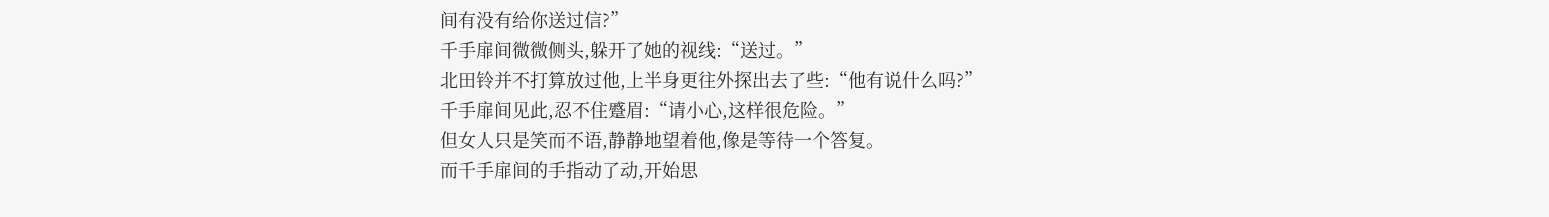间有没有给你送过信?”
千手扉间微微侧头,躲开了她的视线:“送过。”
北田铃并不打算放过他,上半身更往外探出去了些:“他有说什么吗?”
千手扉间见此,忍不住蹙眉:“请小心,这样很危险。”
但女人只是笑而不语,静静地望着他,像是等待一个答复。
而千手扉间的手指动了动,开始思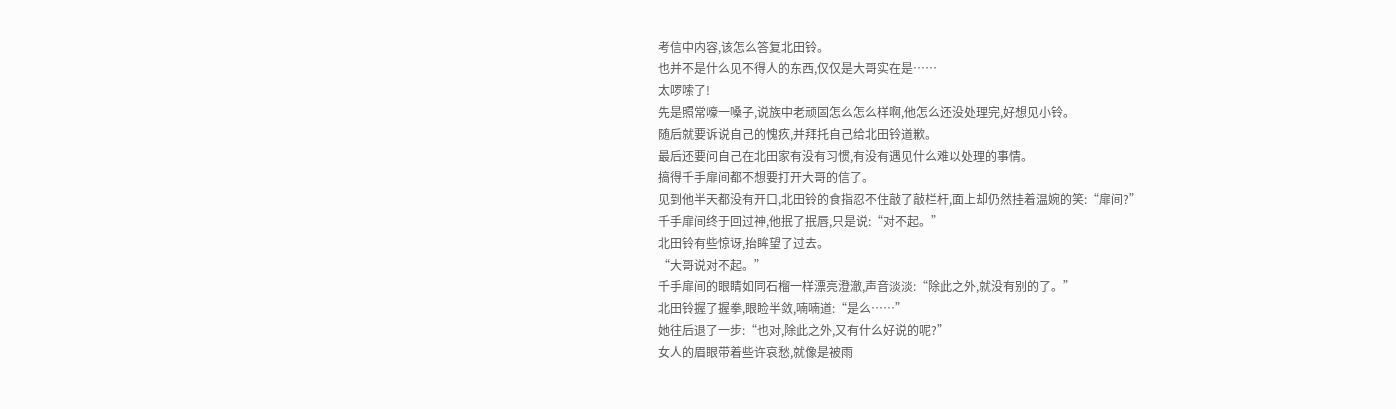考信中内容,该怎么答复北田铃。
也并不是什么见不得人的东西,仅仅是大哥实在是……
太啰嗦了!
先是照常嚎一嗓子,说族中老顽固怎么怎么样啊,他怎么还没处理完,好想见小铃。
随后就要诉说自己的愧疚,并拜托自己给北田铃道歉。
最后还要问自己在北田家有没有习惯,有没有遇见什么难以处理的事情。
搞得千手扉间都不想要打开大哥的信了。
见到他半天都没有开口,北田铃的食指忍不住敲了敲栏杆,面上却仍然挂着温婉的笑:“扉间?”
千手扉间终于回过神,他抿了抿唇,只是说:“对不起。”
北田铃有些惊讶,抬眸望了过去。
“大哥说对不起。”
千手扉间的眼睛如同石榴一样漂亮澄澈,声音淡淡:“除此之外,就没有别的了。”
北田铃握了握拳,眼睑半敛,喃喃道:“是么……”
她往后退了一步:“也对,除此之外,又有什么好说的呢?”
女人的眉眼带着些许哀愁,就像是被雨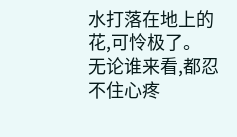水打落在地上的花,可怜极了。
无论谁来看,都忍不住心疼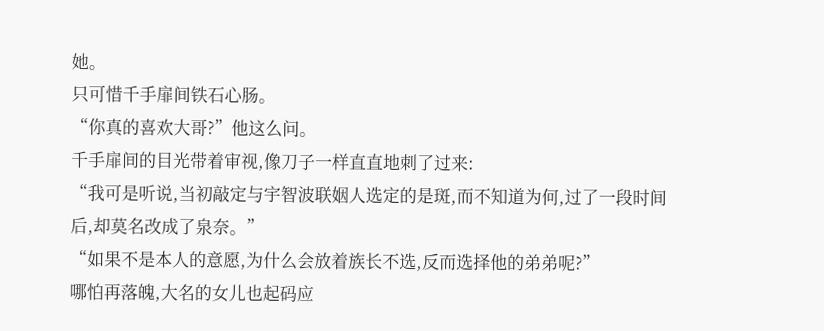她。
只可惜千手扉间铁石心肠。
“你真的喜欢大哥?”他这么问。
千手扉间的目光带着审视,像刀子一样直直地刺了过来:
“我可是听说,当初敲定与宇智波联姻人选定的是斑,而不知道为何,过了一段时间后,却莫名改成了泉奈。”
“如果不是本人的意愿,为什么会放着族长不选,反而选择他的弟弟呢?”
哪怕再落魄,大名的女儿也起码应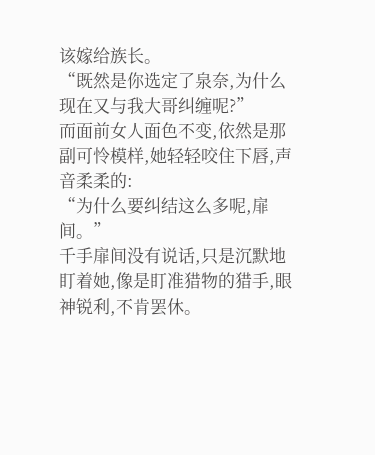该嫁给族长。
“既然是你选定了泉奈,为什么现在又与我大哥纠缠呢?”
而面前女人面色不变,依然是那副可怜模样,她轻轻咬住下唇,声音柔柔的:
“为什么要纠结这么多呢,扉间。”
千手扉间没有说话,只是沉默地盯着她,像是盯准猎物的猎手,眼神锐利,不肯罢休。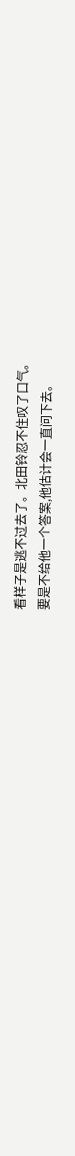看样子是逃不过去了。北田铃忍不住叹了口气。
要是不给他一个答案,他估计会一直问下去。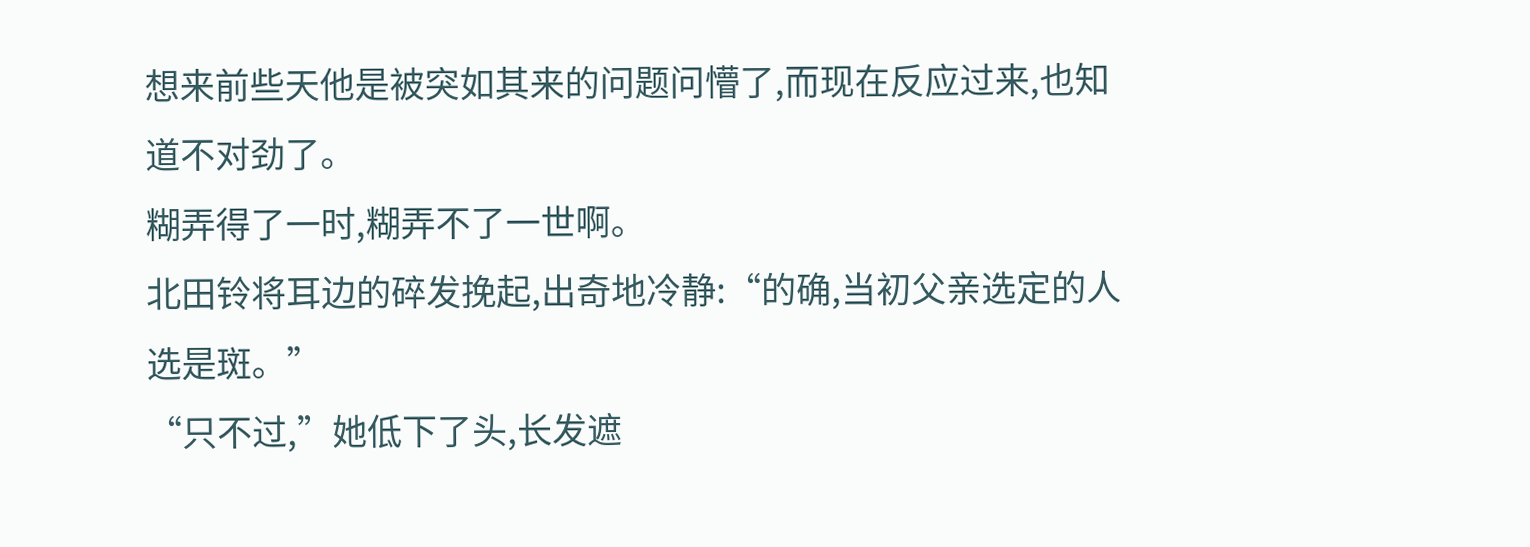想来前些天他是被突如其来的问题问懵了,而现在反应过来,也知道不对劲了。
糊弄得了一时,糊弄不了一世啊。
北田铃将耳边的碎发挽起,出奇地冷静:“的确,当初父亲选定的人选是斑。”
“只不过,”她低下了头,长发遮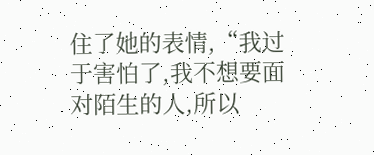住了她的表情,“我过于害怕了,我不想要面对陌生的人,所以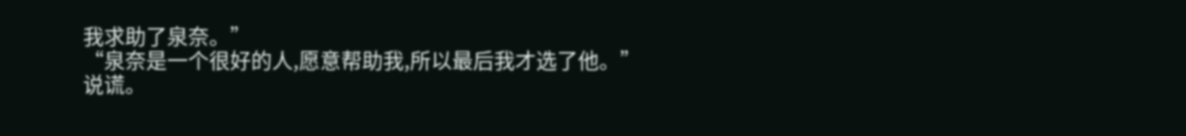我求助了泉奈。”
“泉奈是一个很好的人,愿意帮助我,所以最后我才选了他。”
说谎。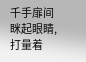千手扉间眯起眼睛,打量着